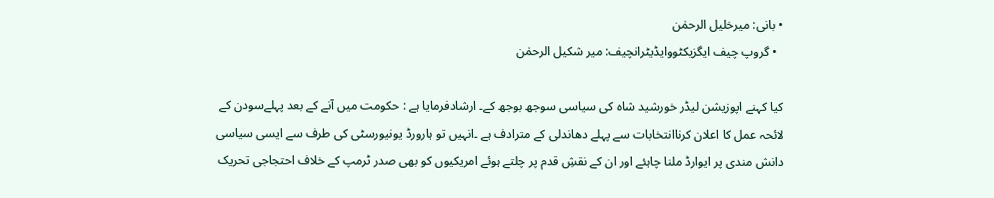• بانی: میرخلیل الرحمٰن
  • گروپ چیف ایگزیکٹووایڈیٹرانچیف: میر شکیل الرحمٰن

کیا کہنے اپوزیشن لیڈر خورشید شاہ کی سیاسی سوجھ بوجھ کے۔ ارشادفرمایا ہے : حکومت میں آنے کے بعد پہلےسودن کے لائحہ عمل کا اعلان کرناانتخابات سے پہلے دھاندلی کے مترادف ہے ۔انہیں تو ہارورڈ یونیورسٹی کی طرف سے ایسی سیاسی دانش مندی پر ایوارڈ ملنا چاہئے اور ان کے نقشِ قدم پر چلتے ہوئے امریکیوں کو بھی صدر ٹرمپ کے خلاف احتجاجی تحریک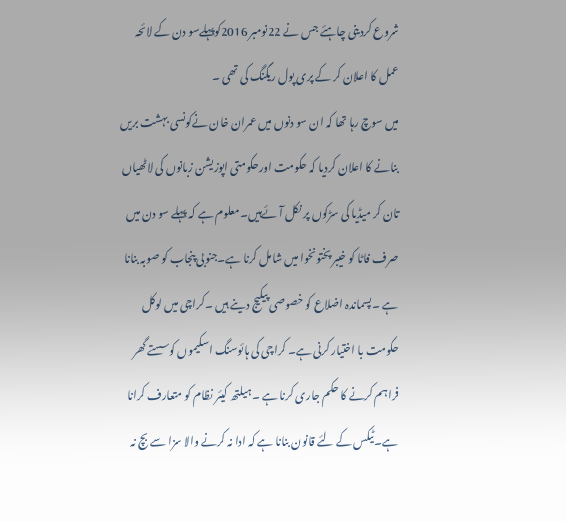شروع کردینی چاہئے جس نے 22نومبر 2016کوپہلےسو دن کے لائحہ عمل کا اعلان کر کے پری پول ریگنگ کی تھی ۔
میں سوچ رہا تھا کہ ان سو دنوں میں عمران خان نےکونسی بہشت بریں بنانے کا اعلان کردیا کہ حکومت اورحکومتی اپوزیشن زبانوں کی لاٹھیاں تان کر میڈیا کی سڑکوں پر نکل آئےہیں۔معلوم ہے کہ پہلے سو دن میں صرف فاٹا کو خیبر پختونخوا میں شامل کرنا ہے۔جنوبی پنجاب کو صوبہ بنانا ہے ۔پسماندہ اضلاع کو خصوصی پیکیج دینے ہیں ۔کراچی میں لوکل حکومت با اختیار کرنی ہے۔ کراچی کی ہائوسنگ اسکیموں کوسستے گھر فراہم کرنے کا حکم جاری کرنا ہے ۔ہیلتھ کیئر نظام کو متعارف کرانا ہے۔ٹیکس کے لئے قانون بنانا ہے کہ ادا نہ کرنے والا سزا سے بچ نہ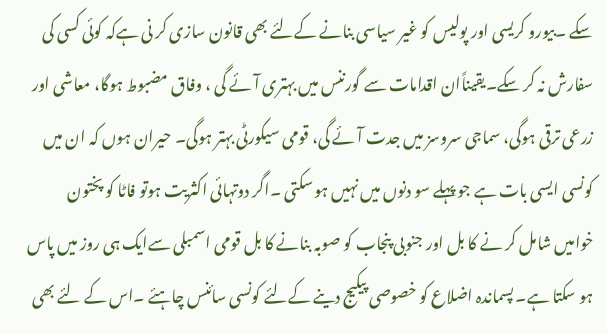سکے ۔بیورو کریسی اور پولیس کو غیر سیاسی بنانے کےلئے بھی قانون سازی کر نی ہےکہ کوئی کسی کی سفارش نہ کر سکے۔یقیناًان اقدامات سے گورننس میں بہتری آئے گی ، وفاق مضبوط ہوگا، معاشی اور زرعی ترقی ہوگی، سماجی سروسز میں جدت آئے گی، قومی سیکورٹی بہتر ہوگی۔ حیران ہوں کہ ان میں کونسی ایسی بات ہے جو پہلے سو دنوں میں نہیں ہو سکتی ۔اگر دوتہائی اکثریت ہوتو فاٹا کو پختون خوامیں شامل کر نے کا بل اور جنوبی پنجاب کو صوبہ بنانے کا بل قومی اسمبلی سےایک ہی روز میں پاس ہو سکتا ہے۔ پسماندہ اضلاع کو خصوصی پیکیج دینے کےلئے کونسی سائنس چاہئے ۔اس کے لئے بھی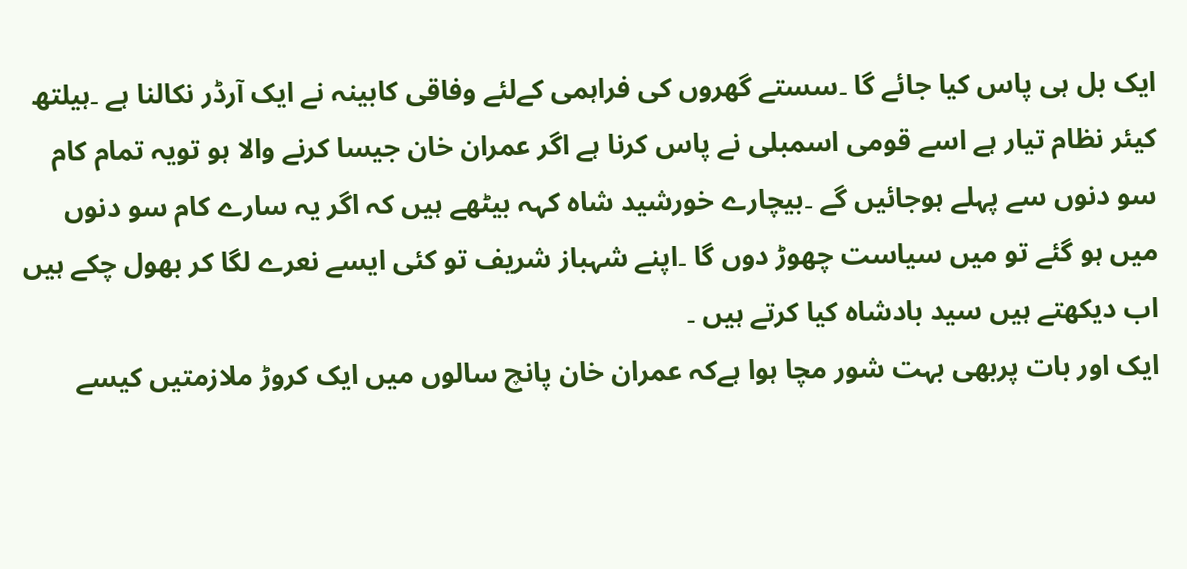ایک بل ہی پاس کیا جائے گا ۔سستے گھروں کی فراہمی کےلئے وفاقی کابینہ نے ایک آرڈر نکالنا ہے ۔ہیلتھ کیئر نظام تیار ہے اسے قومی اسمبلی نے پاس کرنا ہے اگر عمران خان جیسا کرنے والا ہو تویہ تمام کام سو دنوں سے پہلے ہوجائیں گے ۔بیچارے خورشید شاہ کہہ بیٹھے ہیں کہ اگر یہ سارے کام سو دنوں میں ہو گئے تو میں سیاست چھوڑ دوں گا ۔اپنے شہباز شریف تو کئی ایسے نعرے لگا کر بھول چکے ہیں اب دیکھتے ہیں سید بادشاہ کیا کرتے ہیں ۔
ایک اور بات پربھی بہت شور مچا ہوا ہےکہ عمران خان پانچ سالوں میں ایک کروڑ ملازمتیں کیسے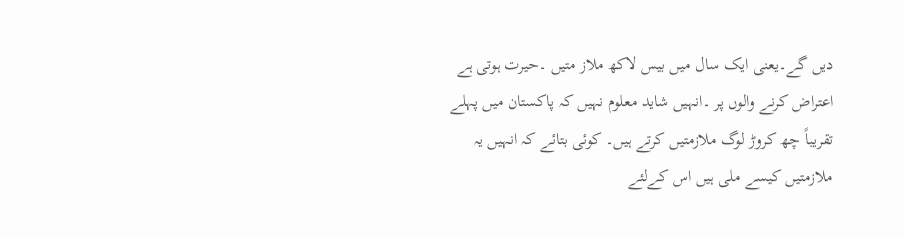دیں گے۔یعنی ایک سال میں بیس لاکھ ملاز متیں ۔حیرت ہوتی ہے اعتراض کرنے والوں پر ۔انہیں شاید معلوم نہیں کہ پاکستان میں پہلے تقریباً چھ کروڑ لوگ ملازمتیں کرتے ہیں۔ کوئی بتائے کہ انہیں یہ ملازمتیں کیسے ملی ہیں اس کےلئے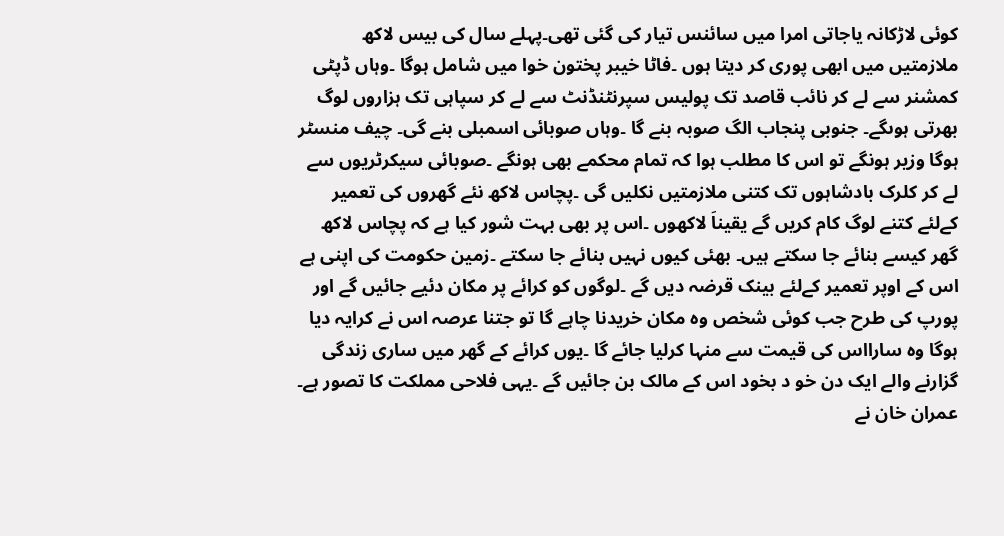کوئی لاڑکانہ یاجاتی امرا میں سائنس تیار کی گئی تھی۔پہلے سال کی بیس لاکھ ملازمتیں میں ابھی پوری کر دیتا ہوں ۔فاٹا خیبر پختون خوا میں شامل ہوگا ۔وہاں ڈپٹی کمشنر سے لے کر نائب قاصد تک پولیس سپرنٹنڈنٹ سے لے کر سپاہی تک ہزاروں لوگ بھرتی ہوںگے۔ جنوبی پنجاب الگ صوبہ بنے گا ۔وہاں صوبائی اسمبلی بنے گی۔ چیف منسٹر ہوگا وزیر ہونگے تو اس کا مطلب ہوا کہ تمام محکمے بھی ہونگے ۔صوبائی سیکرٹریوں سے لے کر کلرک بادشاہوں تک کتنی ملازمتیں نکلیں گی ۔پچاس لاکھ نئے گھروں کی تعمیر کےلئے کتنے لوگ کام کریں گے یقیناَ لاکھوں ۔اس پر بھی بہت شور کیا ہے کہ پچاس لاکھ گھر کیسے بنائے جا سکتے ہیں۔ بھئی کیوں نہیں بنائے جا سکتے ۔زمین حکومت کی اپنی ہے اس کے اوپر تعمیر کےلئے بینک قرضہ دیں گے ۔لوگوں کو کرائے پر مکان دئیے جائیں گے اور پورپ کی طرح جب کوئی شخص وہ مکان خریدنا چاہے گا تو جتنا عرصہ اس نے کرایہ دیا ہوگا وہ سارااس کی قیمت سے منہا کرلیا جائے گا ۔یوں کرائے کے گھر میں ساری زندگی گزارنے والے ایک دن خو د بخود اس کے مالک بن جائیں گے ۔یہی فلاحی مملکت کا تصور ہے۔ عمران خان نے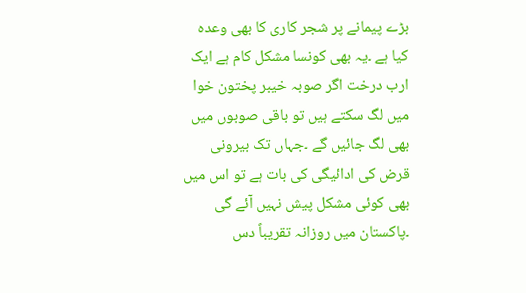بڑے پیمانے پر شجر کاری کا بھی وعدہ کیا ہے ۔یہ بھی کونسا مشکل کام ہے ایک ارب درخت اگر صوبہ خیبر پختون خوا میں لگ سکتے ہیں تو باقی صوبوں میں بھی لگ جائیں گے ۔جہاں تک بیرونی قرض کی ادائیگی کی بات ہے تو اس میں بھی کوئی مشکل پیش نہیں آئے گی ۔پاکستان میں روزانہ تقریباً دس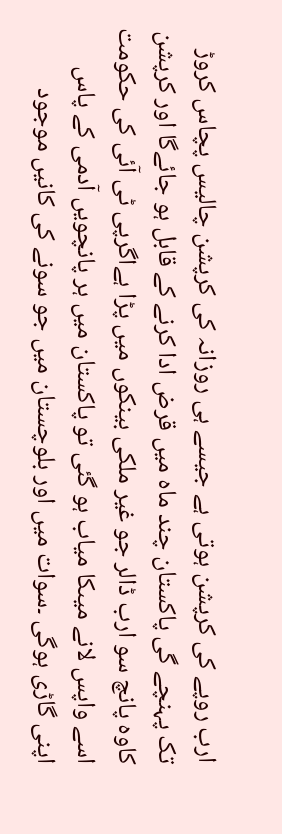ارب روپے کی کرپشن ہوتی ہے جیسے ہی روزانہ کی کرپشن چالیس پچاس کروڑ تک پہنچے گی پاکستان چند ماہ میں قرض ادا کرنے کے قابل ہو جائےگا اور کرپشن کاوہ پانچ سو ارب ڈالر جو غیر ملکی بینکوں میں پڑا ہےاگرپی ٹی آئی کی حکومت اسے واپس لانے میںکا میاب ہو گئی تو پاکستان میں ہر پانچویں آدمی کے پاس اپنی گاڑی ہوگی ۔سوات میں اور بلوچستان میں جو سونے کی کانیں موجود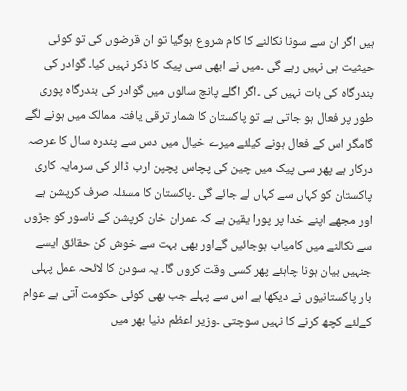ہیں اگر ان سے سونا نکالنے کا کام شروع ہوگیا تو ان قرضوں کی تو کوئی حیثیت ہی نہیں رہے گی ۔میں نے ابھی سی پیک کا ذکر نہیں کیا۔ گوادر کی بندرگاہ کی بات نہیں کی ۔اگر اگلے پانچ سالوں میں گوادر کی بندرگاہ پوری طور پر فعال ہو جاتی ہے تو پاکستان کا شمار ترقی یافتہ ممالک میں ہونے لگے گامگر اس کے فعال ہونے کیلئے میرے خیال میں دس سے پندرہ سال کا عرصہ درکار ہے پھر سی پیک میں چین کی پچاس پچپن ارب ڈالر کی سرمایہ کاری پاکستان کو کہاں سے کہاں لے جائے گی ۔پاکستان کا مسئلہ صرف کرپشن ہے اور مجھے اپنے خدا پر پورا یقین ہے کہ عمران خان کرپشن کے ناسور کو جڑوں سے نکالنے میں کامیاب ہوجائیں گےاور بھی بہت سے خوش کن حقائق ایسے جنہیں بیان ہونا چاہئے پھر کسی وقت کروں گا۔ یہ سودن کا لائحہ عمل پہلی بار پاکستانیوں نے دیکھا ہے اس سے پہلے جب بھی کوئی حکومت آتی ہے عوام کےلئے کچھ کرنے کا نہیں سوچتی ۔وزیر اعظم دنیا بھر میں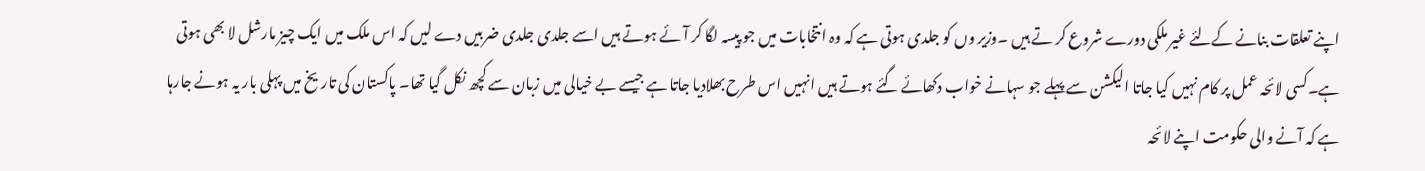اپنے تعلقات بنانے کےلئے غیر ملکی دورے شروع کر تے ہیں ۔وزیر وں کو جلدی ہوتی ہے کہ وہ انتخابات میں جو پیسہ لگا کر آئے ہوتے ہیں اسے جلدی جلدی ضربیں دے لیں کہ اس ملک میں ایک چیز مارشل لا بھی ہوتی ہے۔کسی لائحہ عمل پر کام نہیں کیا جاتا الیکشن سے پہلے جو سہانے خواب دکھائے گئے ہوتے ہیں انہیں اس طرح بھلادیا جاتا ہے جیسے بے خیالی میں زبان سے کچھ نکل گیا تھا۔ پاکستان کی تاریخ میں پہلی بار یہ ہونے جارہا ہے کہ آنے والی حکومت اپنے لائحہ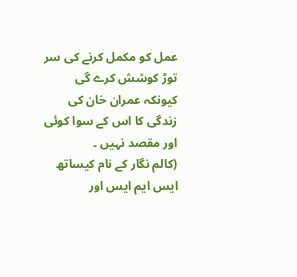عمل کو مکمل کرنے کی سر توڑ کوشش کرے گی کیونکہ عمران خان کی زندگی کا اس کے سوا کوئی اور مقصد نہیں ۔
(کالم نگار کے نام کیساتھ ایس ایم ایس اور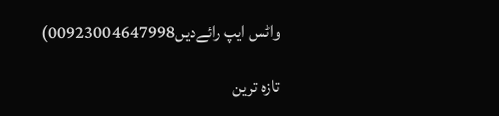واٹس ایپ رائےدیں00923004647998)

تازہ ترین